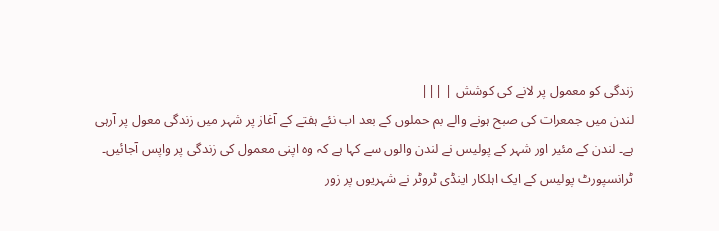زندگی کو معمول پر لانے کی کوشش | |||
لندن میں جمعرات کی صبح ہونے والے بم حملوں کے بعد اب نئے ہفتے کے آغاز پر شہر میں زندگی معول پر آرہی ہے۔ لندن کے مئیر اور شہر کے پولیس نے لندن والوں سے کہا ہے کہ وہ اپنی معمول کی زندگی پر واپس آجائیں۔ ٹرانسپورٹ پولیس کے ایک اہلکار اینڈی ٹروٹر نے شہریوں پر زور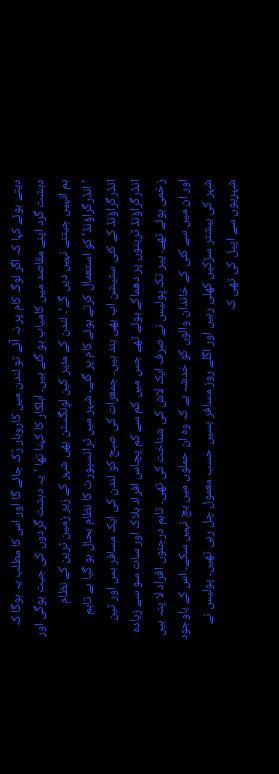دیتے ہوئے کہا کہ اگر لوگ کام پر نہ آئے تو لندن میں کاروبار رُک جائے گا اور اس کا مطلب یہ ہوگا کہ دہشت گرد اپنے مقاصد میں کامیاب ہو گئے ہیں۔ اہلکار کا کہنا تھا ’یہ دہشت گردوں کی جیت ہوگی اور ہم انہیں جیتنے نہیں دیں گے‘۔ لندن کے مئیر کین لوِنگسٹن بھی شہر کے زیر زمین ٹرین کے نظام ’انڈرگراؤنڈ‘ کو استعمال کرتے ہوئے کام پر گئے۔ شہر میں ٹرانسپورٹ کا نظام بحال ہو گیا ہے تاہم انڈرگراؤنڈ کے کئی سٹیشن اب بھی بند ہیں۔ جمعرات کی صبح کو لندن کی ایک مسافر بس اور تین انڈرگراؤنڈ ٹرینوں پر دھماکے ہوئے تھے جس میں کم سے کم پچاس افراد ہلاک اور سات سو سے زیادہ زخمی ہوئے تھے۔ پیر تک پولیس نے صرف ایک لاش کی شناخت کی تھی۔ تاہم درجنوں افراد لا پتہ ہیں اور ان میں سے کئی کے خاندان والوں کو خدشہ ہے کہ وہ ان حملوں میں بچ نہیں سکے۔ اس کے باوجود شہر کی بیشتر سڑکیں کھلی رہیں اور اگلے روز مسافر بسیں حسب معمول چل رہی تھیں۔ پولیس نے شہریوں سے اپیل کی تھی کہ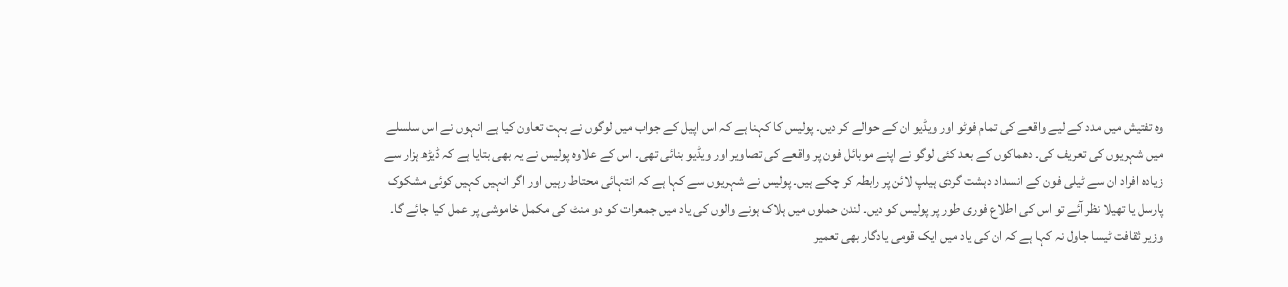وہ تفتیش میں مدد کے لیے واقعے کی تمام فوٹو اور ویڈیو ان کے حوالے کر دیں۔ پولیس کا کہنا ہے کہ اس اپیل کے جواب میں لوگوں نے بہت تعاون کیا ہے انہوں نے اس سلسلے میں شہریوں کی تعریف کی۔ دھماکوں کے بعد کئی لوگو نے اپنے موبائل فون پر واقعے کی تصاویر اور ویڈیو بنائی تھی۔ اس کے علاوہ پولیس نے یہ بھی بتایا ہے کہ ڈیڑھ ہزار سے زیادہ افراد ان سے ٹیلی فون کے انسداد دہشت گردی ہیلپ لائن پر رابطہ کر چکے ہیں۔ پولیس نے شہریوں سے کہا ہے کہ انتہائی محتاط رہیں اور اگر انہیں کہیں کوئی مشکوک پارسل یا تھیلا نظر آئے تو اس کی اطلاع فوری طور پر پولیس کو دیں۔ لندن حملوں میں ہلاک ہونے والوں کی یاد میں جمعرات کو دو منٹ کی مکمل خاموشی پر عمل کیا جائے گا۔ وزیر ثقافت ٹیسا جاول نہ کہا ہے کہ ان کی یاد میں ایک قومی یادگار بھی تعمیر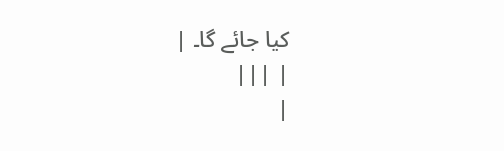کیا جائے گا۔ |
| |||
|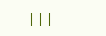|||